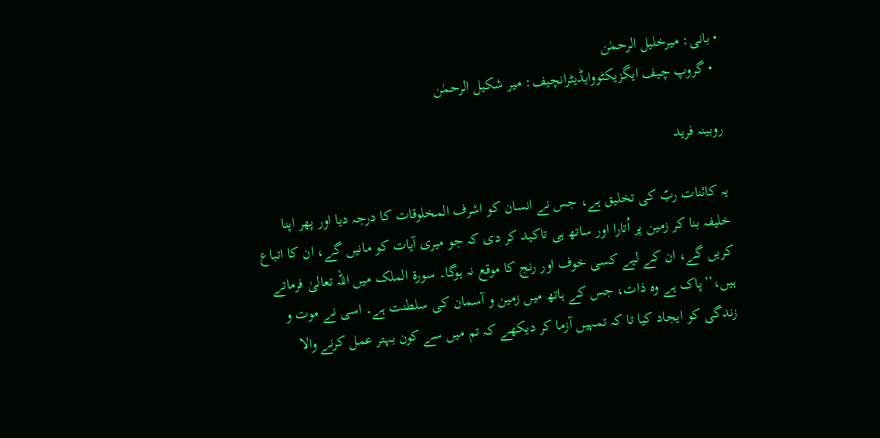• بانی: میرخلیل الرحمٰن
  • گروپ چیف ایگزیکٹووایڈیٹرانچیف: میر شکیل الرحمٰن

روبینہ فرید

یہ کائنات ربّ کی تخلیق ہے، جس نے انسان کو اشرف المخلوقات کا درجہ دیا اور پھر اپنا خلیفہ بنا کر زمین پر اُتارا اور ساتھ ہی تاکید کر دی کہ جو میری آیات کو مانیں گے، ان کا اتباع کریں گے، ان کے لیے کسی خوف اور رنج کا موقع نہ ہوگا۔ سورۃ الملک میں اللہ تعالیٰ فرماتے ہیں،’’پاک ہے وہ ذات، جس کے ہاتھ میں زمین و آسمان کی سلطنت ہے۔ اسی نے موت و زندگی کو ایجاد کیا تا کہ تمہیں آزما کر دیکھے کہ تم میں سے کون بہتر عمل کرنے والا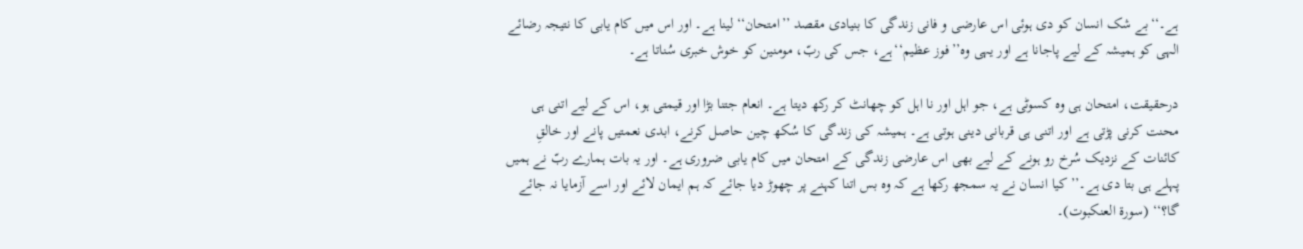ہے۔‘‘بے شک انسان کو دی ہوئی اس عارضی و فانی زندگی کا بنیادی مقصد ’’امتحان‘‘ لینا ہے۔ اور اس میں کام یابی کا نتیجہ رضائے الہی کو ہمیشہ کے لیے پاجانا ہے اور یہی وہ’’فوز عظیم‘‘ہے، جس کی ربّ، مومنین کو خوش خبری سُناتا ہے۔

درحقیقت، امتحان ہی وہ کسوٹی ہے، جو اہل اور نا اہل کو چھانٹ کر رکھ دیتا ہے۔ انعام جتنا بڑا اور قیمتی ہو، اس کے لیے اتنی ہی محنت کرنی پڑتی ہے اور اتنی ہی قربانی دینی ہوتی ہے۔ ہمیشہ کی زندگی کا سُکھ چین حاصل کرنے، ابدی نعمتیں پانے اور خالقِ کائنات کے نزدیک سُرخ رو ہونے کے لیے بھی اس عارضی زندگی کے امتحان میں کام یابی ضروری ہے۔ اور یہ بات ہمارے ربّ نے ہمیں پہلے ہی بتا دی ہے۔’’ کیا انسان نے یہ سمجھ رکھا ہے کہ وہ بس اتنا کہنے پر چھوڑ دیا جائے کہ ہم ایمان لائے اور اسے آزمایا نہ جائے گا؟‘‘ (سورۃ العنکبوت)۔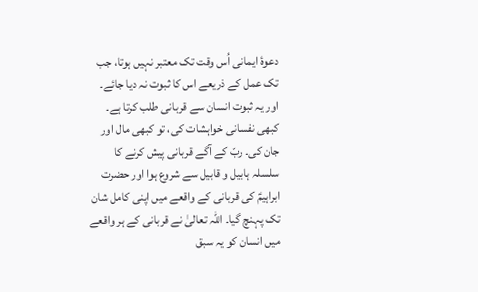دعوۂ ایمانی اُس وقت تک معتبر نہیں ہوتا، جب تک عمل کے ذریعے اس کا ثبوت نہ دیا جائے۔ اور یہ ثبوت انسان سے قربانی طلب کرتا ہے۔ کبھی نفسانی خواہشات کی، تو کبھی مال اور جان کی۔ ربّ کے آگے قربانی پیش کرنے کا سلسلہ ہابیل و قابیل سے شروع ہوا اور حضرت ابراہیمؑ کی قربانی کے واقعے میں اپنی کامل شان تک پہنچ گیا۔ اللہ تعالیٰ نے قربانی کے ہر واقعے میں انسان کو یہ سبق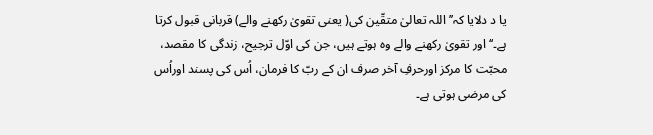یا د دلایا کہ’’اللہ تعالیٰ متقّین کی( یعنی تقویٰ رکھنے والے) قربانی قبول کرتا ہے۔‘‘ اور تقویٰ رکھنے والے وہ ہوتے ہیں، جن کی اوّل ترجیح، زندگی کا مقصد، محبّت کا مرکز اورحرفِ آخر صرف ان کے ربّ کا فرمان، اُس کی پسند اوراُس کی مرضی ہوتی ہے۔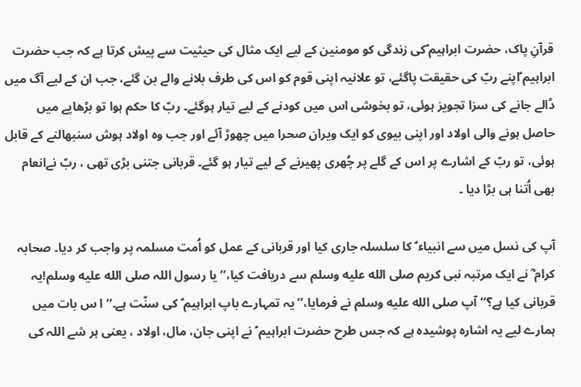قرآنِ پاک، حضرت ابراہیم ؑکی زندگی کو مومنین کے لیے ایک مثال کی حیثیت سے پیش کرتا ہے کہ جب حضرت ابراہیم ؑاپنے ربّ کی حقیقت پاگئے، تو علانیہ اپنی قوم کو اس کی طرف بلانے والے بن گئے، جب ان کے لیے آگ میں ڈالے جانے کی سزا تجویز ہوئی، تو بخوشی اس میں کودنے کے لیے تیار ہوگئے۔ ربّ کا حکم ہوا تو بڑھاپے میں حاصل ہونے والی اولاد اور اپنی بیوی کو ایک ویران صحرا میں چھوڑ آئے اور جب وہ اولاد ہوش سنبھالنے کے قابل ہوئی، تو ربّ کے اشارے پر اس کے گلے پر چُھری پھیرنے کے لیے تیار ہو گئے۔ قربانی جتنی بڑی تھی ، ربّ نےانعام بھی اُتنا ہی بڑا دیا ۔

آپ کی نسل میں سے انبیاء ؑ کا سلسلہ جاری کیا اور قربانی کے عمل کو اُمت مسلمہ پر واجب کر دیا۔ صحابہ کرام ؓ نے ایک مرتبہ نبی کریم صلى الله عليه وسلم سے دریافت کیا،’’یا رسول اللہ صلى الله عليه وسلم!یہ قربانی کیا ہے؟‘‘ آپ صلى الله عليه وسلم نے فرمایا،’’یہ تمہارے باپ ابراہیم ؑ کی سنّت ہے۔‘‘ا س بات میں ہمارے لیے یہ اشارہ پوشیدہ ہے کہ جس طرح حضرت ابراہیم ؑ نے اپنی جان، مال، اولاد ، یعنی ہر شے اللہ کی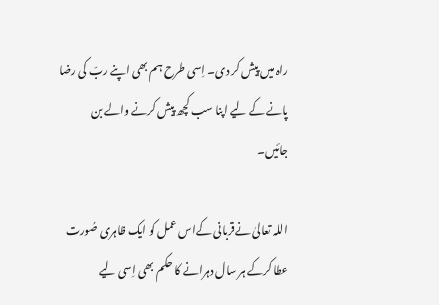راہ میں پیش کر دی۔ اِسی طرح ہم بھی اپنے ربّ کی رضا پانے کے لیے اپنا سب کچھ پیش کرنے والے بن جائیں۔

اللہ تعالیٰ نےقربانی کےاس عمل کو ایک ظاہری صُورت عطا کرکے ہر سال دہرانے کا حکم بھی اِسی لیے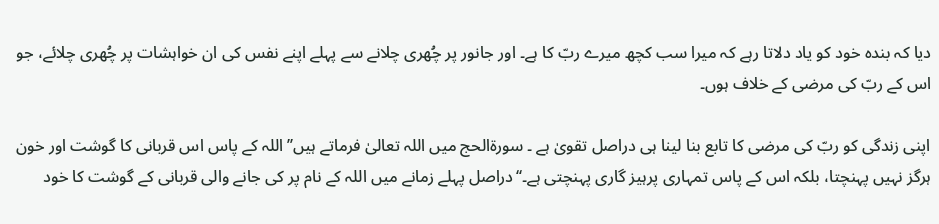دیا کہ بندہ خود کو یاد دلاتا رہے کہ میرا سب کچھ میرے ربّ کا ہے۔ اور جانور پر چُھری چلانے سے پہلے اپنے نفس کی ان خواہشات پر چُھری چلائے، جو اس کے ربّ کی مرضی کے خلاف ہوں۔

اپنی زندگی کو ربّ کی مرضی کا تابع بنا لینا ہی دراصل تقویٰ ہے ۔ سورۃالحج میں اللہ تعالیٰ فرماتے ہیں’’اللہ کے پاس اس قربانی کا گوشت اور خون ہرگز نہیں پہنچتا، بلکہ اس کے پاس تمہاری پرہیز گاری پہنچتی ہے۔‘‘دراصل پہلے زمانے میں اللہ کے نام پر کی جانے والی قربانی کے گوشت کا خود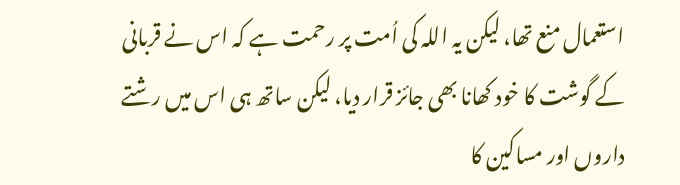استعمال منع تھا، لیکن یہ اللہ کی اُمت پر رحمت ہے کہ اس نے قربانی کے گوشت کا خود کھانا بھی جائز قرار دیا، لیکن ساتھ ہی اس میں رشتے داروں اور مساکین کا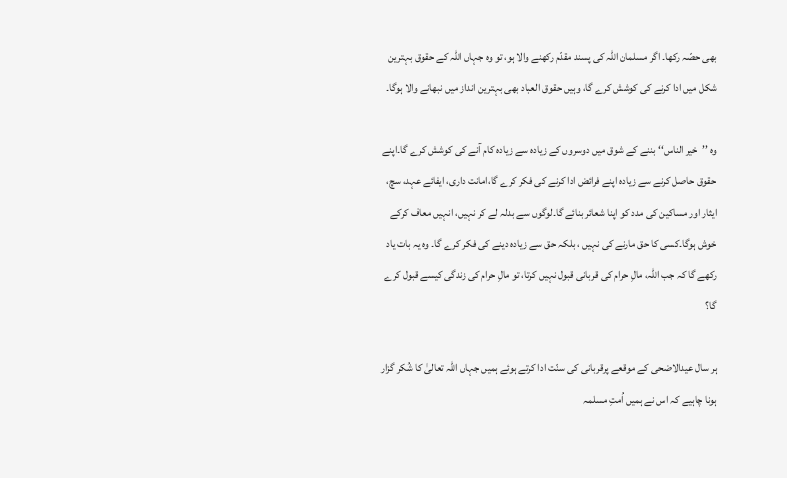بھی حصّہ رکھا۔ اگر مسلمان اللہ کی پسند مقدّم رکھنے والا ہو، تو وہ جہاں اللہ کے حقوق بہترین شکل میں ادا کرنے کی کوشش کرے گا، وہیں حقوق العباد بھی بہترین انداز میں نبھانے والا ہوگا۔

وہ ’’خیر الناس‘‘ بننے کے شوق میں دوسروں کے زیادہ سے زیادہ کام آنے کی کوشش کرے گا۔اپنے حقوق حاصل کرنے سے زیادہ اپنے فرائض ادا کرنے کی فکر کرے گا،امانت داری، ایفائے عہد، سچ، ایثار اور مساکین کی مدد کو اپنا شعائر بنائے گا۔لوگوں سے بدلہ لے کر نہیں، انہیں معاف کرکے خوش ہوگا۔کسی کا حق مارنے کی نہیں ، بلکہ حق سے زیادہ دینے کی فکر کرے گا۔ وہ یہ بات یاد رکھے گا کہ جب اللہ، مالِ حرام کی قربانی قبول نہیں کرتا، تو مالِ حرام کی زندگی کیسے قبول کرے گا؟

ہر سال عیدالاضحی کے موقعے پرقربانی کی سنّت ادا کرتے ہوئے ہمیں جہاں اللہ تعالیٰ کا شُکر گزار ہونا چاہیے کہ اس نے ہمیں اُمتِ مسلمہ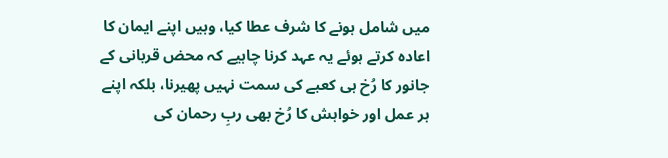میں شامل ہونے کا شرف عطا کیا، وہیں اپنے ایمان کا اعادہ کرتے ہوئے یہ عہد کرنا چاہیے کہ محض قربانی کے جانور کا رُخ ہی کعبے کی سمت نہیں پھیرنا، بلکہ اپنے ہر عمل اور خواہش کا رُخ بھی ربِ رحمان کی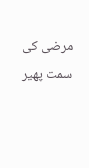مرضی کی سمت پھیر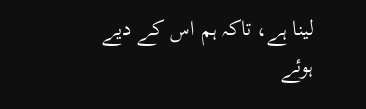لینا ہے، تاکہ ہم اس کے دیے ہوئے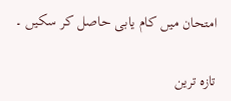امتحان میں کام یابی حاصل کر سکیں ۔

تازہ ترین